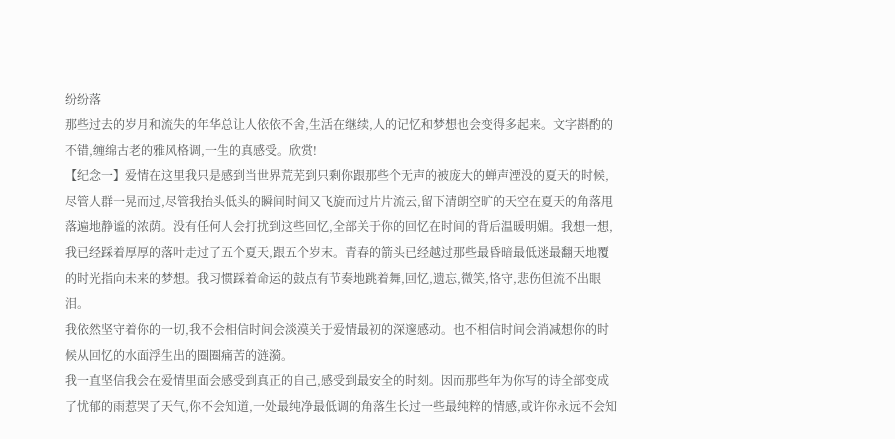纷纷落
那些过去的岁月和流失的年华总让人依依不舍,生活在继续,人的记忆和梦想也会变得多起来。文字斟酌的不错,缠绵古老的雅风格调,一生的真感受。欣赏!
【纪念一】爱情在这里我只是感到当世界荒芜到只剩你跟那些个无声的被庞大的蝉声湮没的夏天的时候,尽管人群一晃而过,尽管我抬头低头的瞬间时间又飞旋而过片片流云,留下清朗空旷的天空在夏天的角落甩落遍地静谧的浓荫。没有任何人会打扰到这些回忆,全部关于你的回忆在时间的背后温暖明媚。我想一想,我已经踩着厚厚的落叶走过了五个夏天,跟五个岁末。青春的箭头已经越过那些最昏暗最低迷最翻天地覆的时光指向未来的梦想。我习惯踩着命运的鼓点有节奏地跳着舞,回忆,遗忘,微笑,恪守,悲伤但流不出眼泪。
我依然坚守着你的一切,我不会相信时间会淡漠关于爱情最初的深邃感动。也不相信时间会消减想你的时候从回忆的水面浮生出的圈圈痛苦的涟漪。
我一直坚信我会在爱情里面会感受到真正的自己,感受到最安全的时刻。因而那些年为你写的诗全部变成了忧郁的雨惹哭了天气,你不会知道,一处最纯净最低调的角落生长过一些最纯粹的情感,或许你永远不会知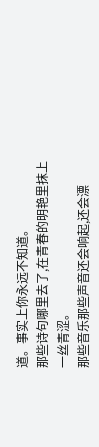道。事实上你永远不知道。
那些诗句哪里去了,在青春的明艳里抹上一丝青涩。
那些音乐那些声音还会响起,还会漂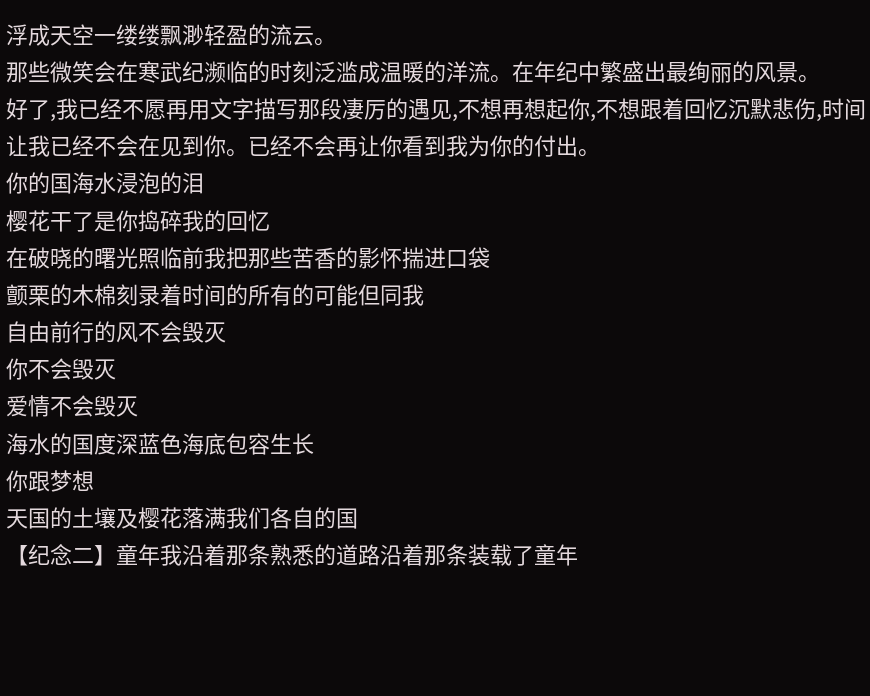浮成天空一缕缕飘渺轻盈的流云。
那些微笑会在寒武纪濒临的时刻泛滥成温暖的洋流。在年纪中繁盛出最绚丽的风景。
好了,我已经不愿再用文字描写那段凄厉的遇见,不想再想起你,不想跟着回忆沉默悲伤,时间让我已经不会在见到你。已经不会再让你看到我为你的付出。
你的国海水浸泡的泪
樱花干了是你捣碎我的回忆
在破晓的曙光照临前我把那些苦香的影怀揣进口袋
颤栗的木棉刻录着时间的所有的可能但同我
自由前行的风不会毁灭
你不会毁灭
爱情不会毁灭
海水的国度深蓝色海底包容生长
你跟梦想
天国的土壤及樱花落满我们各自的国
【纪念二】童年我沿着那条熟悉的道路沿着那条装载了童年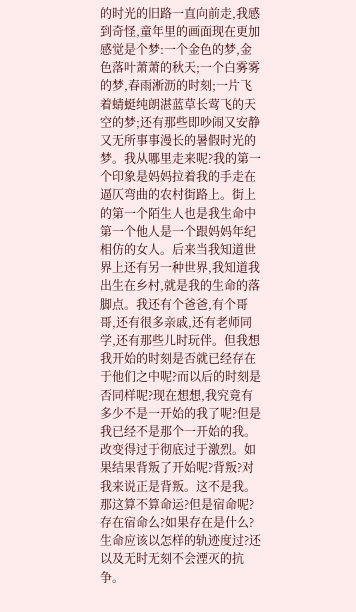的时光的旧路一直向前走,我感到奇怪,童年里的画面现在更加感觉是个梦:一个金色的梦,金色落叶萧萧的秋天;一个白雾雾的梦,春雨淅沥的时刻;一片飞着蜻蜓纯朗湛蓝草长莺飞的天空的梦;还有那些即吵闹又安静又无所事事漫长的暑假时光的梦。我从哪里走来呢?我的第一个印象是妈妈拉着我的手走在逼仄弯曲的农村街路上。街上的第一个陌生人也是我生命中第一个他人是一个跟妈妈年纪相仿的女人。后来当我知道世界上还有另一种世界,我知道我出生在乡村,就是我的生命的落脚点。我还有个爸爸,有个哥哥,还有很多亲戚,还有老师同学,还有那些儿时玩伴。但我想我开始的时刻是否就已经存在于他们之中呢?而以后的时刻是否同样呢?现在想想,我究竟有多少不是一开始的我了呢?但是我已经不是那个一开始的我。改变得过于彻底过于激烈。如果结果背叛了开始呢?背叛?对我来说正是背叛。这不是我。那这算不算命运?但是宿命呢?存在宿命么?如果存在是什么?生命应该以怎样的轨迹度过?还以及无时无刻不会湮灭的抗争。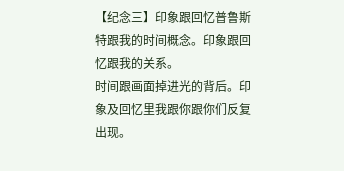【纪念三】印象跟回忆普鲁斯特跟我的时间概念。印象跟回忆跟我的关系。
时间跟画面掉进光的背后。印象及回忆里我跟你跟你们反复出现。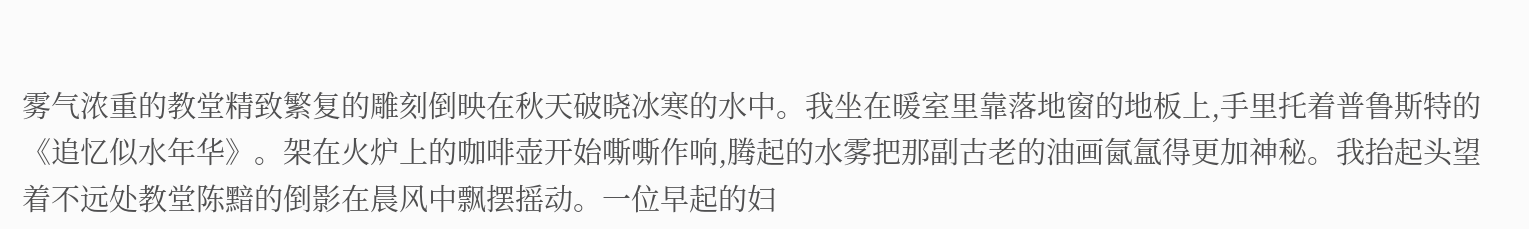雾气浓重的教堂精致繁复的雕刻倒映在秋天破晓冰寒的水中。我坐在暖室里靠落地窗的地板上,手里托着普鲁斯特的《追忆似水年华》。架在火炉上的咖啡壶开始嘶嘶作响,腾起的水雾把那副古老的油画氤氲得更加神秘。我抬起头望着不远处教堂陈黯的倒影在晨风中飘摆摇动。一位早起的妇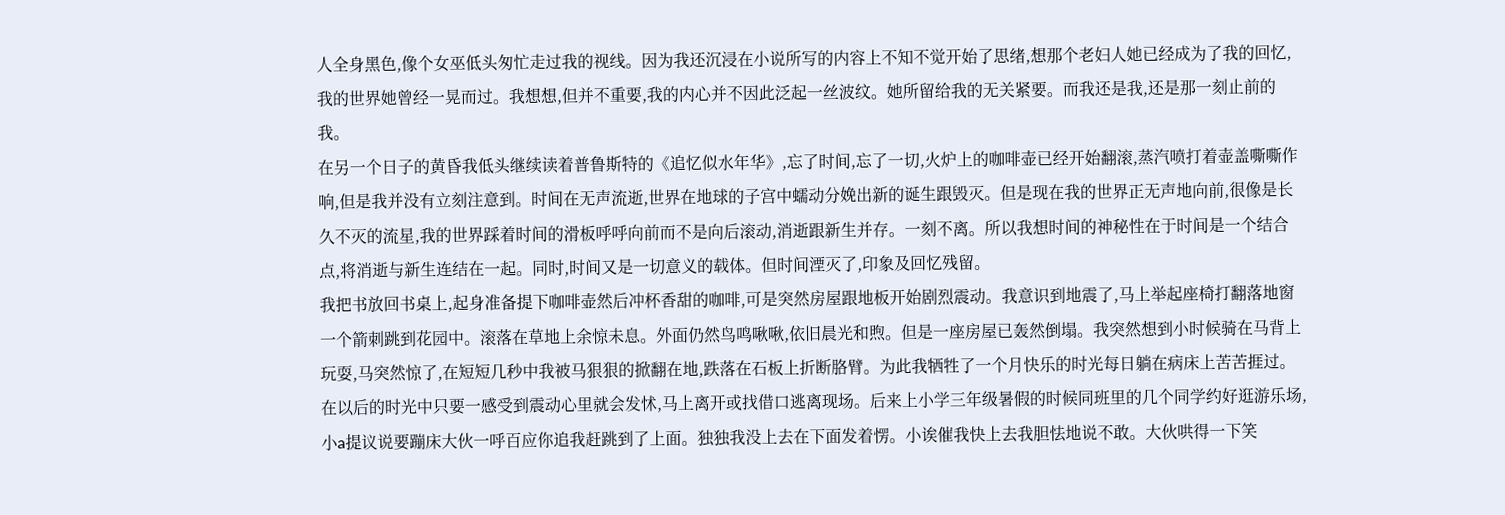人全身黑色,像个女巫低头匆忙走过我的视线。因为我还沉浸在小说所写的内容上不知不觉开始了思绪,想那个老妇人她已经成为了我的回忆,我的世界她曾经一晃而过。我想想,但并不重要,我的内心并不因此泛起一丝波纹。她所留给我的无关紧要。而我还是我,还是那一刻止前的我。
在另一个日子的黄昏我低头继续读着普鲁斯特的《追忆似水年华》,忘了时间,忘了一切,火炉上的咖啡壶已经开始翻滚,蒸汽喷打着壶盖嘶嘶作响,但是我并没有立刻注意到。时间在无声流逝,世界在地球的子宫中蠕动分娩出新的诞生跟毁灭。但是现在我的世界正无声地向前,很像是长久不灭的流星,我的世界踩着时间的滑板呼呼向前而不是向后滚动,消逝跟新生并存。一刻不离。所以我想时间的神秘性在于时间是一个结合点,将消逝与新生连结在一起。同时,时间又是一切意义的载体。但时间湮灭了,印象及回忆残留。
我把书放回书桌上,起身准备提下咖啡壶然后冲杯香甜的咖啡,可是突然房屋跟地板开始剧烈震动。我意识到地震了,马上举起座椅打翻落地窗一个箭刺跳到花园中。滚落在草地上余惊未息。外面仍然鸟鸣啾啾,依旧晨光和煦。但是一座房屋已轰然倒塌。我突然想到小时候骑在马背上玩耍,马突然惊了,在短短几秒中我被马狠狠的掀翻在地,跌落在石板上折断胳臂。为此我牺牲了一个月快乐的时光每日躺在病床上苦苦捱过。在以后的时光中只要一感受到震动心里就会发怵,马上离开或找借口逃离现场。后来上小学三年级暑假的时候同班里的几个同学约好逛游乐场,小a提议说要蹦床大伙一呼百应你追我赶跳到了上面。独独我没上去在下面发着愣。小诶催我快上去我胆怯地说不敢。大伙哄得一下笑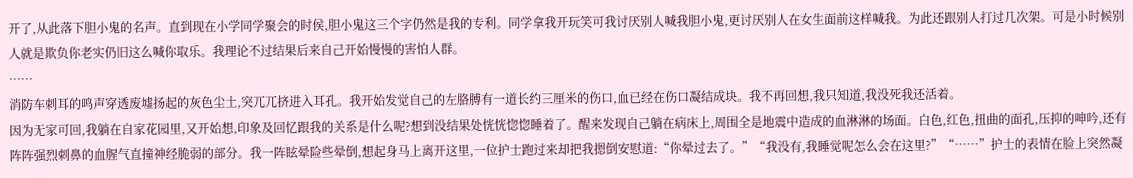开了,从此落下胆小鬼的名声。直到现在小学同学聚会的时侯,胆小鬼这三个字仍然是我的专利。同学拿我开玩笑可我讨厌别人喊我胆小鬼,更讨厌别人在女生面前这样喊我。为此还跟别人打过几次架。可是小时候别人就是欺负你老实仍旧这么喊你取乐。我理论不过结果后来自己开始慢慢的害怕人群。
……
消防车刺耳的鸣声穿透废墟扬起的灰色尘土,突兀兀挤进入耳孔。我开始发觉自己的左胳膊有一道长约三厘米的伤口,血已经在伤口凝结成块。我不再回想,我只知道,我没死我还活着。
因为无家可回,我躺在自家花园里,又开始想,印象及回忆跟我的关系是什么呢?想到没结果处恍恍惚惚睡着了。醒来发现自己躺在病床上,周围全是地震中造成的血淋淋的场面。白色,红色,扭曲的面孔,压抑的呻吟,还有阵阵强烈刺鼻的血腥气直撞神经脆弱的部分。我一阵眩晕险些晕倒,想起身马上离开这里,一位护士跑过来却把我摁倒安慰道:“你晕过去了。”“我没有,我睡觉呢怎么会在这里?”“……”护士的表情在脸上突然凝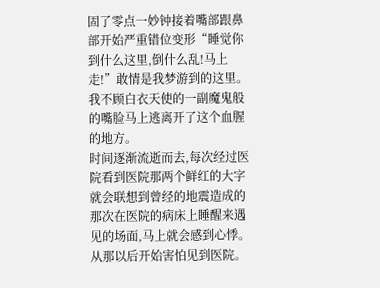固了零点一妙钟接着嘴部跟鼻部开始严重错位变形“睡觉你到什么这里,倒什么乱!马上走!”敢情是我梦游到的这里。我不顾白衣天使的一副魔鬼般的嘴脸马上逃离开了这个血腥的地方。
时间逐渐流逝而去,每次经过医院看到医院那两个鲜红的大字就会联想到曾经的地震造成的那次在医院的病床上睡醒来遇见的场面,马上就会感到心悸。从那以后开始害怕见到医院。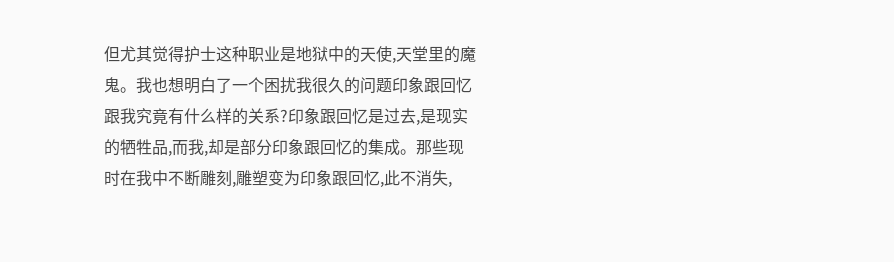但尤其觉得护士这种职业是地狱中的天使,天堂里的魔鬼。我也想明白了一个困扰我很久的问题印象跟回忆跟我究竟有什么样的关系?印象跟回忆是过去,是现实的牺牲品,而我,却是部分印象跟回忆的集成。那些现时在我中不断雕刻,雕塑变为印象跟回忆,此不消失,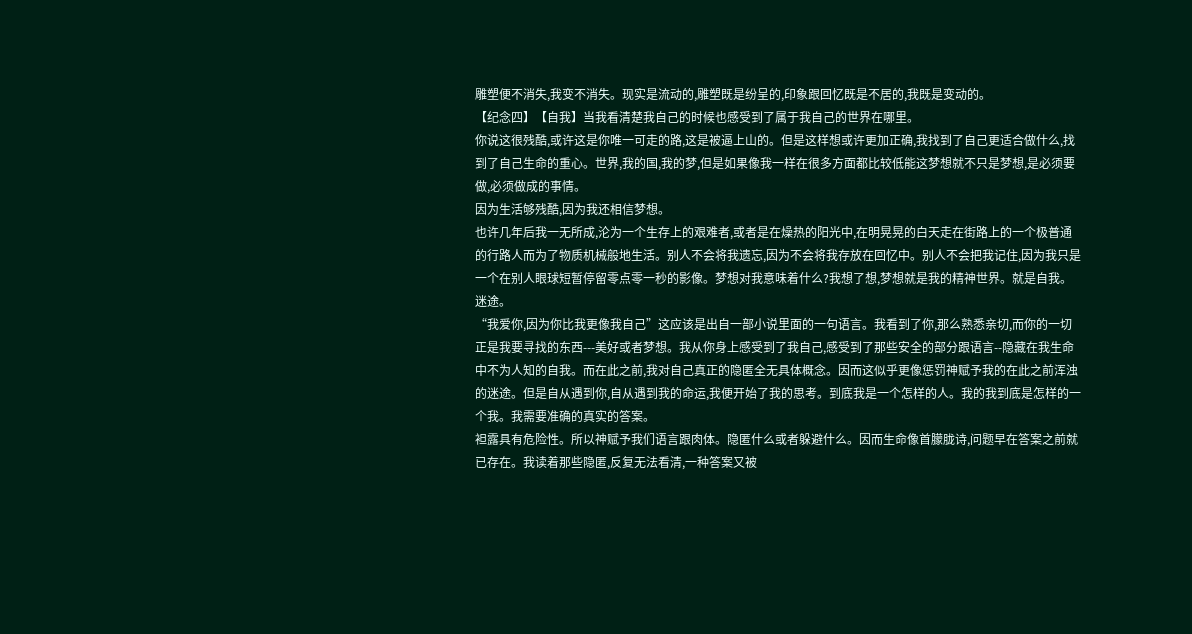雕塑便不消失,我变不消失。现实是流动的,雕塑既是纷呈的,印象跟回忆既是不居的,我既是变动的。
【纪念四】【自我】当我看清楚我自己的时候也感受到了属于我自己的世界在哪里。
你说这很残酷,或许这是你唯一可走的路,这是被逼上山的。但是这样想或许更加正确,我找到了自己更适合做什么,找到了自己生命的重心。世界,我的国,我的梦,但是如果像我一样在很多方面都比较低能这梦想就不只是梦想,是必须要做,必须做成的事情。
因为生活够残酷,因为我还相信梦想。
也许几年后我一无所成,沦为一个生存上的艰难者,或者是在燥热的阳光中,在明晃晃的白天走在街路上的一个极普通的行路人而为了物质机械般地生活。别人不会将我遗忘,因为不会将我存放在回忆中。别人不会把我记住,因为我只是一个在别人眼球短暂停留零点零一秒的影像。梦想对我意味着什么?我想了想,梦想就是我的精神世界。就是自我。
迷途。
“我爱你,因为你比我更像我自己”这应该是出自一部小说里面的一句语言。我看到了你,那么熟悉亲切,而你的一切正是我要寻找的东西---美好或者梦想。我从你身上感受到了我自己,感受到了那些安全的部分跟语言--隐藏在我生命中不为人知的自我。而在此之前,我对自己真正的隐匿全无具体概念。因而这似乎更像惩罚神赋予我的在此之前浑浊的迷途。但是自从遇到你,自从遇到我的命运,我便开始了我的思考。到底我是一个怎样的人。我的我到底是怎样的一个我。我需要准确的真实的答案。
袒露具有危险性。所以神赋予我们语言跟肉体。隐匿什么或者躲避什么。因而生命像首朦胧诗,问题早在答案之前就已存在。我读着那些隐匿,反复无法看清,一种答案又被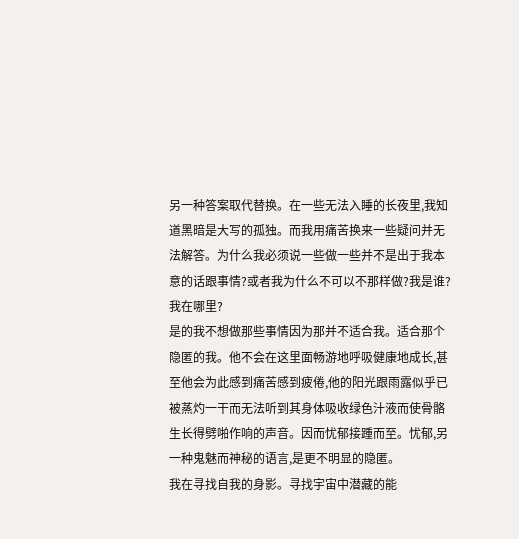另一种答案取代替换。在一些无法入睡的长夜里,我知道黑暗是大写的孤独。而我用痛苦换来一些疑问并无法解答。为什么我必须说一些做一些并不是出于我本意的话跟事情?或者我为什么不可以不那样做?我是谁?我在哪里?
是的我不想做那些事情因为那并不适合我。适合那个隐匿的我。他不会在这里面畅游地呼吸健康地成长,甚至他会为此感到痛苦感到疲倦,他的阳光跟雨露似乎已被蒸灼一干而无法听到其身体吸收绿色汁液而使骨骼生长得劈啪作响的声音。因而忧郁接踵而至。忧郁,另一种鬼魅而神秘的语言,是更不明显的隐匿。
我在寻找自我的身影。寻找宇宙中潜藏的能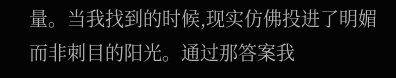量。当我找到的时候,现实仿佛投进了明媚而非刺目的阳光。通过那答案我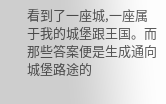看到了一座城,一座属于我的城堡跟王国。而那些答案便是生成通向城堡路途的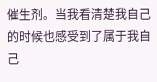催生剂。当我看清楚我自己的时候也感受到了属于我自己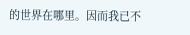的世界在哪里。因而我已不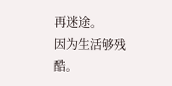再迷途。
因为生活够残酷。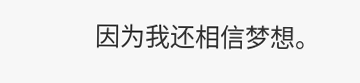因为我还相信梦想。